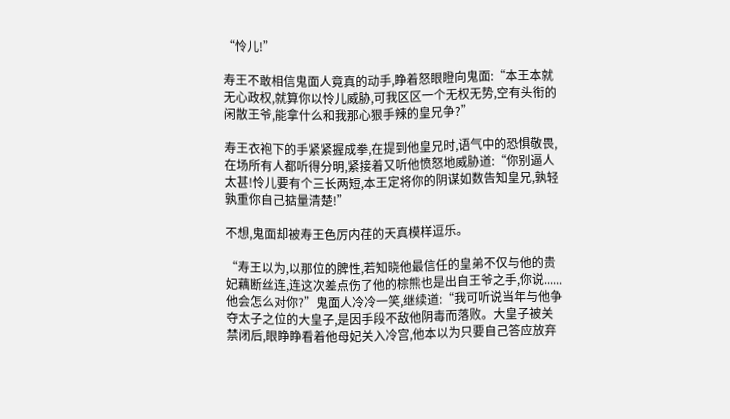“怜儿!”

寿王不敢相信鬼面人竟真的动手,睁着怒眼瞪向鬼面:“本王本就无心政权,就算你以怜儿威胁,可我区区一个无权无势,空有头衔的闲散王爷,能拿什么和我那心狠手辣的皇兄争?”

寿王衣袍下的手紧紧握成拳,在提到他皇兄时,语气中的恐惧敬畏,在场所有人都听得分明,紧接着又听他愤怒地威胁道:“你别逼人太甚!怜儿要有个三长两短,本王定将你的阴谋如数告知皇兄,孰轻孰重你自己掂量清楚!”

不想,鬼面却被寿王色厉内荏的天真模样逗乐。

“寿王以为,以那位的脾性,若知晓他最信任的皇弟不仅与他的贵妃藕断丝连,连这次差点伤了他的棕熊也是出自王爷之手,你说......他会怎么对你?”鬼面人冷冷一笑,继续道:“我可听说当年与他争夺太子之位的大皇子,是因手段不敌他阴毒而落败。大皇子被关禁闭后,眼睁睁看着他母妃关入冷宫,他本以为只要自己答应放弃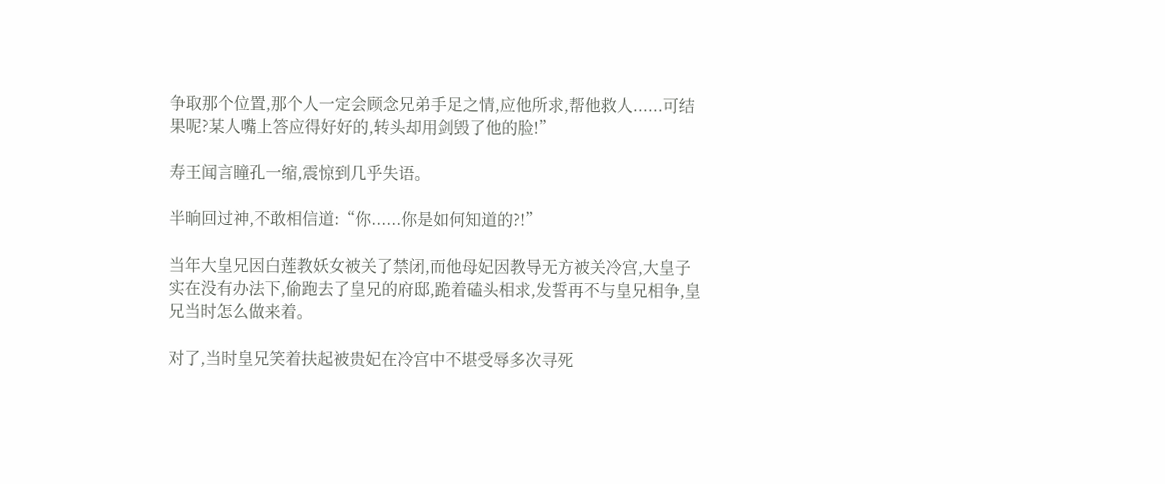争取那个位置,那个人一定会顾念兄弟手足之情,应他所求,帮他救人......可结果呢?某人嘴上答应得好好的,转头却用剑毁了他的脸!”

寿王闻言瞳孔一缩,震惊到几乎失语。

半晌回过神,不敢相信道:“你......你是如何知道的?!”

当年大皇兄因白莲教妖女被关了禁闭,而他母妃因教导无方被关冷宫,大皇子实在没有办法下,偷跑去了皇兄的府邸,跪着磕头相求,发誓再不与皇兄相争,皇兄当时怎么做来着。

对了,当时皇兄笑着扶起被贵妃在冷宫中不堪受辱多次寻死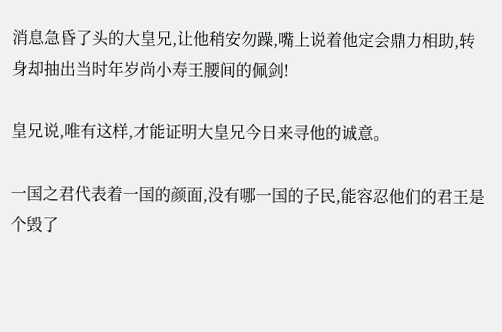消息急昏了头的大皇兄,让他稍安勿躁,嘴上说着他定会鼎力相助,转身却抽出当时年岁尚小寿王腰间的佩剑!

皇兄说,唯有这样,才能证明大皇兄今日来寻他的诚意。

一国之君代表着一国的颜面,没有哪一国的子民,能容忍他们的君王是个毁了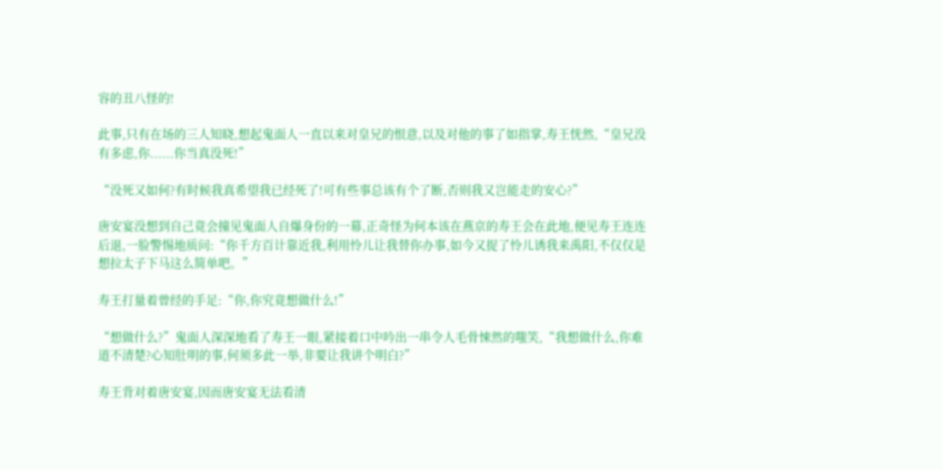容的丑八怪的!

此事,只有在场的三人知晓,想起鬼面人一直以来对皇兄的恨意,以及对他的事了如指掌,寿王恍然,“皇兄没有多虑,你......你当真没死!”

“没死又如何?有时候我真希望我已经死了!可有些事总该有个了断,否则我又岂能走的安心?”

唐安宴没想到自己竟会撞见鬼面人自爆身份的一幕,正奇怪为何本该在燕京的寿王会在此地,便见寿王连连后退,一脸警惕地质问:“你千方百计靠近我,利用怜儿让我替你办事,如今又捉了怜儿诱我来禹阳,不仅仅是想拉太子下马这么简单吧。”

寿王打量着曾经的手足:“你,你究竟想做什么!”

“想做什么?”鬼面人深深地看了寿王一眼,紧接着口中吟出一串令人毛骨悚然的嗤笑,“我想做什么,你难道不清楚?心知肚明的事,何须多此一举,非要让我讲个明白?”

寿王背对着唐安宴,因而唐安宴无法看清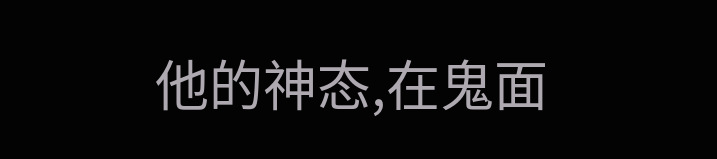他的神态,在鬼面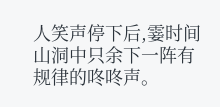人笑声停下后,霎时间山洞中只余下一阵有规律的咚咚声。